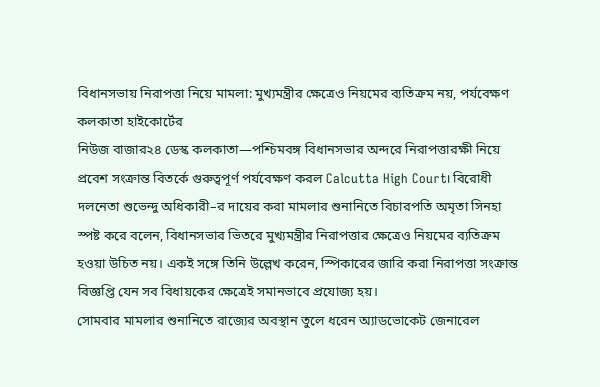বিধানসভায় নিরাপত্তা নিয়ে মামলা: মুখ্যমন্ত্রীর ক্ষেত্রেও নিয়মের ব্যতিক্রম নয়, পর্যবেক্ষণ কলকাতা হাইকোর্টের
নিউজ বাজার২৪ ডেস্ক কলকাতা—পশ্চিমবঙ্গ বিধানসভার অন্দরে নিরাপত্তারক্ষী নিয়ে প্রবেশ সংক্রান্ত বিতর্কে গুরুত্বপূর্ণ পর্যবেক্ষণ করল Calcutta High Court। বিরোধী দলনেতা শুভেন্দু অধিকারী–র দায়ের করা মামলার শুনানিতে বিচারপতি অমৃতা সিনহা স্পষ্ট করে বলেন, বিধানসভার ভিতরে মুখ্যমন্ত্রীর নিরাপত্তার ক্ষেত্রেও নিয়মের ব্যতিক্রম হওয়া উচিত নয়। একই সঙ্গে তিনি উল্লেখ করেন, স্পিকারের জারি করা নিরাপত্তা সংক্রান্ত বিজ্ঞপ্তি যেন সব বিধায়কের ক্ষেত্রেই সমানভাবে প্রযোজ্য হয়।
সোমবার মামলার শুনানিতে রাজ্যের অবস্থান তুলে ধরেন অ্যাডভোকেট জেনারেল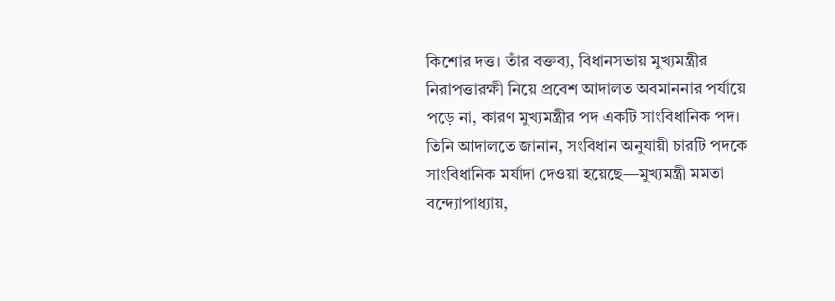কিশোর দত্ত। তাঁর বক্তব্য, বিধানসভায় মুখ্যমন্ত্রীর নিরাপত্তারক্ষী নিয়ে প্রবেশ আদালত অবমাননার পর্যায়ে পড়ে না, কারণ মুখ্যমন্ত্রীর পদ একটি সাংবিধানিক পদ। তিনি আদালতে জানান, সংবিধান অনুযায়ী চারটি পদকে সাংবিধানিক মর্যাদা দেওয়া হয়েছে—মুখ্যমন্ত্রী মমতা বন্দ্যোপাধ্যায়,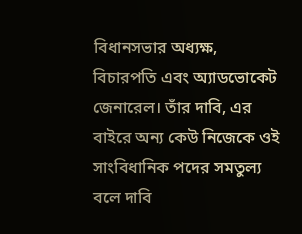বিধানসভার অধ্যক্ষ, বিচারপতি এবং অ্যাডভোকেট জেনারেল। তাঁর দাবি, এর বাইরে অন্য কেউ নিজেকে ওই সাংবিধানিক পদের সমতুল্য বলে দাবি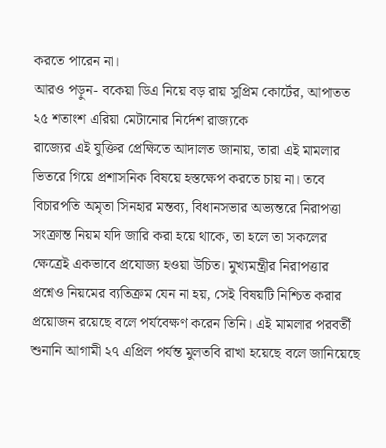করতে পারেন না।
আরও পড়ুন- বকেয়া ডিএ নিয়ে বড় রায় সুপ্রিম কোর্টের, আপাতত ২৫ শতাংশ এরিয়া মেটানোর নির্দেশ রাজ্যকে
রাজ্যের এই যুক্তির প্রেক্ষিতে আদালত জানায়, তারা এই মামলার ভিতরে গিয়ে প্রশাসনিক বিষয়ে হস্তক্ষেপ করতে চায় না। তবে বিচারপতি অমৃতা সিনহার মন্তব্য, বিধানসভার অভ্যন্তরে নিরাপত্তা সংক্রান্ত নিয়ম যদি জারি করা হয়ে থাকে, তা হলে তা সকলের ক্ষেত্রেই একভাবে প্রযোজ্য হওয়া উচিত। মুখ্যমন্ত্রীর নিরাপত্তার প্রশ্নেও নিয়মের ব্যতিক্রম যেন না হয়, সেই বিষয়টি নিশ্চিত করার প্রয়োজন রয়েছে বলে পর্যবেক্ষণ করেন তিনি। এই মামলার পরবর্তী শুনানি আগামী ২৭ এপ্রিল পর্যন্ত মুলতবি রাখা হয়েছে বলে জানিয়েছে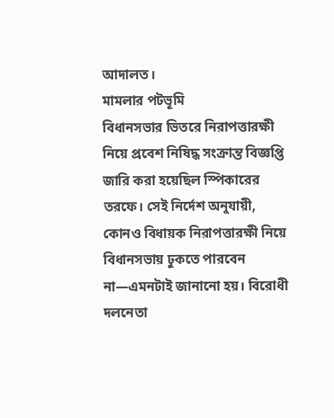আদালত।
মামলার পটভূমি
বিধানসভার ভিতরে নিরাপত্তারক্ষী নিয়ে প্রবেশ নিষিদ্ধ সংক্রান্ত বিজ্ঞপ্তি জারি করা হয়েছিল স্পিকারের তরফে। সেই নির্দেশ অনুযায়ী, কোনও বিধায়ক নিরাপত্তারক্ষী নিয়ে বিধানসভায় ঢুকতে পারবেন না—এমনটাই জানানো হয়। বিরোধী দলনেতা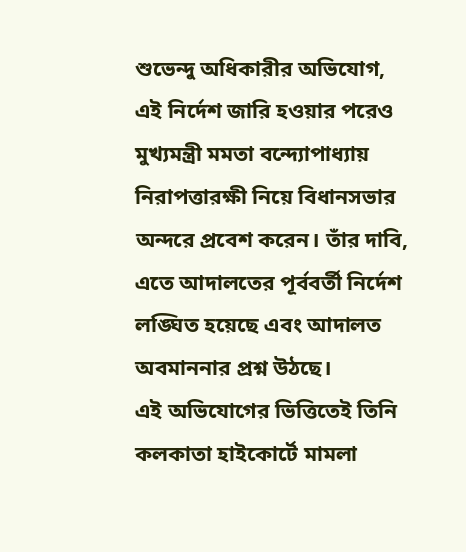শুভেন্দু অধিকারীর অভিযোগ, এই নির্দেশ জারি হওয়ার পরেও মুখ্যমন্ত্রী মমতা বন্দ্যোপাধ্যায় নিরাপত্তারক্ষী নিয়ে বিধানসভার অন্দরে প্রবেশ করেন। তাঁর দাবি, এতে আদালতের পূর্ববর্তী নির্দেশ লঙ্ঘিত হয়েছে এবং আদালত অবমাননার প্রশ্ন উঠছে।
এই অভিযোগের ভিত্তিতেই তিনি কলকাতা হাইকোর্টে মামলা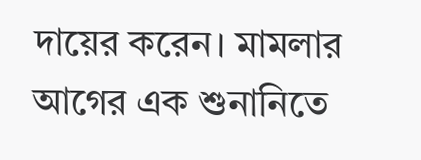দায়ের করেন। মামলার আগের এক শুনানিতে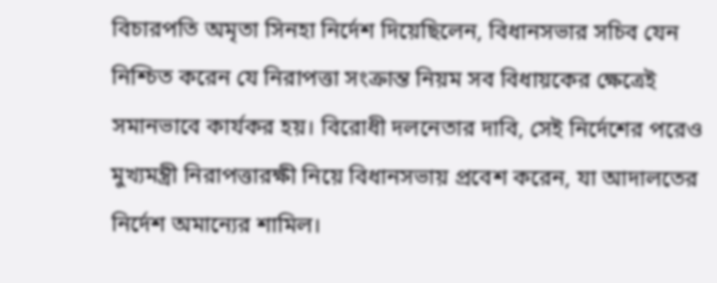বিচারপতি অমৃতা সিনহা নির্দেশ দিয়েছিলেন, বিধানসভার সচিব যেন নিশ্চিত করেন যে নিরাপত্তা সংক্রান্ত নিয়ম সব বিধায়কের ক্ষেত্রেই সমানভাবে কার্যকর হয়। বিরোধী দলনেতার দাবি, সেই নির্দেশের পরেও মুখ্যমন্ত্রী নিরাপত্তারক্ষী নিয়ে বিধানসভায় প্রবেশ করেন, যা আদালতের নির্দেশ অমান্যের শামিল।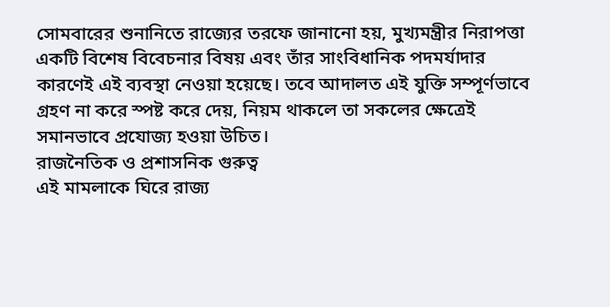সোমবারের শুনানিতে রাজ্যের তরফে জানানো হয়, মুখ্যমন্ত্রীর নিরাপত্তা একটি বিশেষ বিবেচনার বিষয় এবং তাঁর সাংবিধানিক পদমর্যাদার কারণেই এই ব্যবস্থা নেওয়া হয়েছে। তবে আদালত এই যুক্তি সম্পূর্ণভাবে গ্রহণ না করে স্পষ্ট করে দেয়, নিয়ম থাকলে তা সকলের ক্ষেত্রেই সমানভাবে প্রযোজ্য হওয়া উচিত।
রাজনৈতিক ও প্রশাসনিক গুরুত্ব
এই মামলাকে ঘিরে রাজ্য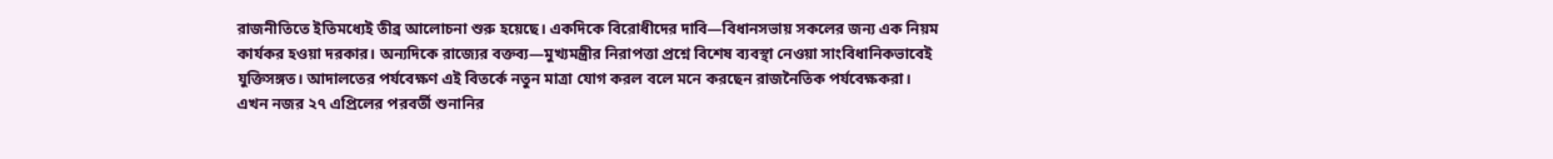রাজনীতিতে ইতিমধ্যেই তীব্র আলোচনা শুরু হয়েছে। একদিকে বিরোধীদের দাবি—বিধানসভায় সকলের জন্য এক নিয়ম কার্যকর হওয়া দরকার। অন্যদিকে রাজ্যের বক্তব্য—মুখ্যমন্ত্রীর নিরাপত্তা প্রশ্নে বিশেষ ব্যবস্থা নেওয়া সাংবিধানিকভাবেই যুক্তিসঙ্গত। আদালতের পর্যবেক্ষণ এই বিতর্কে নতুন মাত্রা যোগ করল বলে মনে করছেন রাজনৈতিক পর্যবেক্ষকরা।
এখন নজর ২৭ এপ্রিলের পরবর্তী শুনানির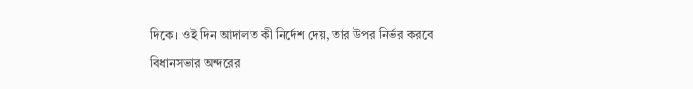দিকে। ওই দিন আদালত কী নির্দেশ দেয়, তার উপর নির্ভর করবে বিধানসভার অন্দরের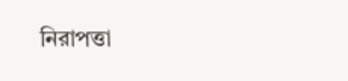নিরাপত্তা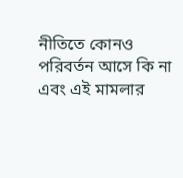নীতিতে কোনও পরিবর্তন আসে কি না এবং এই মামলার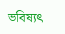ভবিষ্যৎ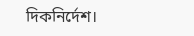দিকনির্দেশ।